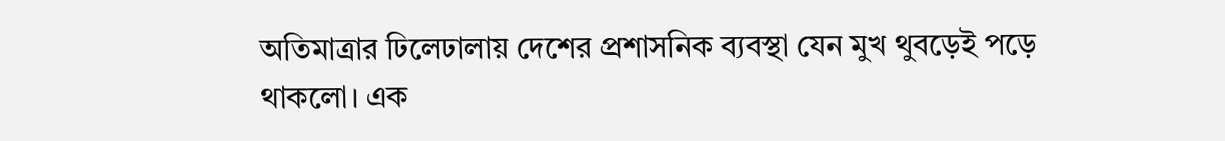অতিমাত্রার ঢিলেঢালায় দেশের প্রশাসনিক ব্যবস্থা যেন মুখ থুবড়েই পড়ে থাকলো। এক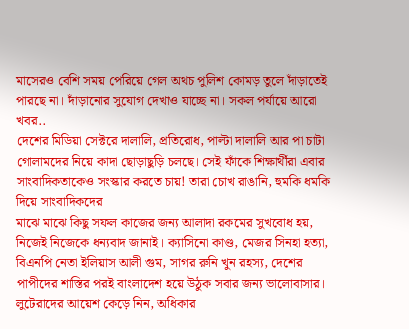মাসেরও বেশি সময় পেরিয়ে গেল অথচ পুলিশ কোমড় তুলে দাঁড়াতেই পারছে না। দাঁড়ানোর সুযোগ দেখাও যাচ্ছে না। সকল পর্যায়ে আরো খবর..
দেশের মিডিয়া সেক্টরে দালালি, প্রতিরোধ, পাল্টা দালালি আর পা চাটা গোলামদের নিয়ে কাদা ছোড়াছুড়ি চলছে। সেই ফাঁকে শিক্ষার্থীরা এবার সাংবাদিকতাকেও সংস্কার করতে চায়! তারা চোখ রাঙানি, হুমকি ধমকি দিয়ে সাংবাদিকদের
মাঝে মাঝে কিছু সফল কাজের জন্য আলাদা রকমের সুখবোধ হয়, নিজেই নিজেকে ধন্যবাদ জানাই। ক্যাসিনো কাণ্ড, মেজর সিনহা হত্যা, বিএনপি নেতা ইলিয়াস আলী গুম, সাগর রুনি খুন রহস্য, দেশের
পাপীদের শাস্তির পরই বাংলাদেশ হয়ে উঠুক সবার জন্য ভালোবাসার। লুটেরাদের আয়েশ কেড়ে নিন, অধিকার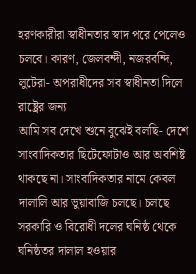হরণকারীরা স্বাধীনতার স্বাদ পরে পেলেও চলবে। কারণ, জেলবন্দী, নজরবন্দি, লুটেরা- অপরাধীদের সব স্বাধীনতা দিলে রাষ্ট্রের জন্য
আমি সব দেখে শুনে বুঝেই বলছি- দেশে সাংবাদিকতার ছিটেফোটাও আর অবশিষ্ট থাকছে না। সাংবাদিকতার নামে কেবল দালালি আর ভুয়াবাজি চলছে। চলছে সরকারি ও বিরোধী দলের ঘনিষ্ঠ থেকে ঘনিষ্ঠতর দালাল হওয়ার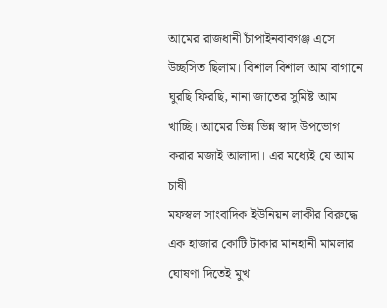আমের রাজধানী চাঁপাইনবাবগঞ্জ এসে উচ্ছসিত ছিলাম। বিশাল বিশাল আম বাগানে ঘুরছি ফিরছি, নানা জাতের সুমিষ্ট আম খাচ্ছি। আমের ভিন্ন ভিন্ন স্বাদ উপভোগ করার মজাই আলাদা। এর মধ্যেই যে আম চাষী
মফস্বল সাংবাদিক ইউনিয়ন লাকীর বিরুদ্ধে এক হাজার কোটি টাকার মানহানী মামলার ঘোষণা দিতেই মুখ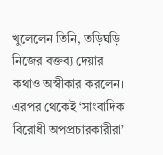খুলেলেন তিনি, তড়িঘড়ি নিজের বক্তব্য দেয়ার কথাও অস্বীকার করলেন। এরপর থেকেই ‘সাংবাদিক বিরোধী অপপ্রচারকারীরা’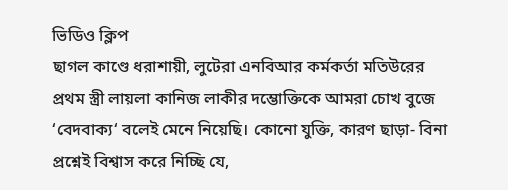ভিডিও ক্লিপ
ছাগল কাণ্ডে ধরাশায়ী, লুটেরা এনবিআর কর্মকর্তা মতিউরের প্রথম স্ত্রী লায়লা কানিজ লাকীর দম্ভোক্তিকে আমরা চোখ বুজে ‘বেদবাক্য‘ বলেই মেনে নিয়েছি। কোনো যুক্তি, কারণ ছাড়া- বিনা প্রশ্নেই বিশ্বাস করে নিচ্ছি যে,